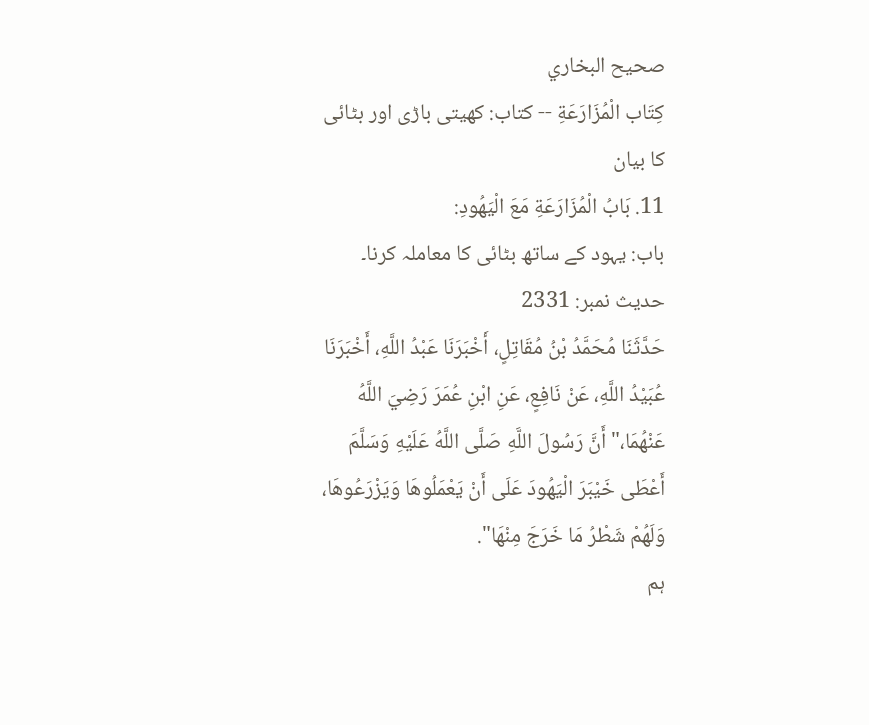صحيح البخاري
كِتَاب الْمُزَارَعَةِ -- کتاب: کھیتی باڑی اور بٹائی کا بیان
11. بَابُ الْمُزَارَعَةِ مَعَ الْيَهُودِ:
باب: یہود کے ساتھ بٹائی کا معاملہ کرنا۔
حدیث نمبر: 2331
حَدَّثَنَا مُحَمَّدُ بْنُ مُقَاتِلٍ، أَخْبَرَنَا عَبْدُ اللَّهِ، أَخْبَرَنَا عُبَيْدُ اللَّهِ، عَنْ نَافِعٍ، عَنِ ابْنِ عُمَرَ رَضِيَ اللَّهُ عَنْهُمَا،" أَنَّ رَسُولَ اللَّهِ صَلَّى اللَّهُ عَلَيْهِ وَسَلَّمَ أَعْطَى خَيْبَرَ الْيَهُودَ عَلَى أَنْ يَعْمَلُوهَا وَيَزْرَعُوهَا، وَلَهُمْ شَطْرُ مَا خَرَجَ مِنْهَا".
ہم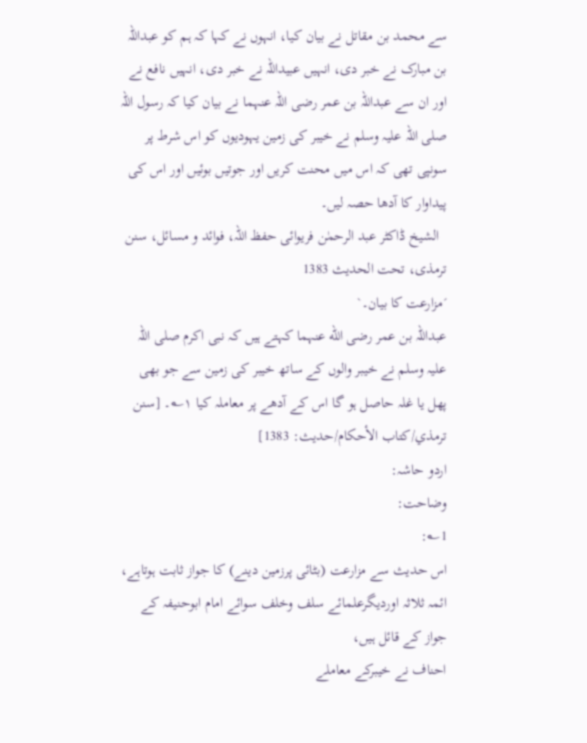سے محمد بن مقاتل نے بیان کیا، انہوں نے کہا کہ ہم کو عبداللہ بن مبارک نے خبر دی، انہیں عبیداللہ نے خبر دی، انہیں نافع نے اور ان سے عبداللہ بن عمر رضی اللہ عنہما نے بیان کیا کہ رسول اللہ صلی اللہ علیہ وسلم نے خیبر کی زمین یہودیوں کو اس شرط پر سونپی تھی کہ اس میں محنت کریں اور جوتیں بوئیں اور اس کی پیداوار کا آدھا حصہ لیں۔
  الشیخ ڈاکٹر عبد الرحمٰن فریوائی حفظ اللہ، فوائد و مسائل، سنن ترمذی، تحت الحديث 1383
´مزارعت کا بیان۔`
عبداللہ بن عمر رضی الله عنہما کہتے ہیں کہ نبی اکرم صلی اللہ علیہ وسلم نے خیبر والوں کے ساتھ خیبر کی زمین سے جو بھی پھل یا غلہ حاصل ہو گا اس کے آدھے پر معاملہ کیا ۱؎۔ [سنن ترمذي/كتاب الأحكام/حدیث: 1383]
اردو حاشہ:
وضاحت:
1؎:
اس حدیث سے مزارعت (بٹائی پرزمین دینے) کا جواز ثابت ہوتاہے،
ائمہ ثلاثہ اوردیگرعلمائے سلف وخلف سوائے امام ابوحنیفہ کے جواز کے قائل ہیں،
احناف نے خیبرکے معاملے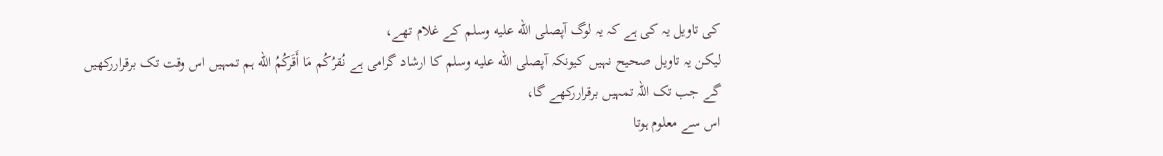کی تاویل یہ کی ہے کہ یہ لوگ آپصلى الله عليه وسلم کے غلام تھے،
لیکن یہ تاویل صحیح نہیں کیونکہ آپصلى الله عليه وسلم کا ارشاد گرامی ہے نُقرُكُم مَا أَقَركُمُ الله ہم تمہیں اس وقت تک برقراررکھیں گے جب تک اللہ تمہیں برقراررکھے گا،
اس سے معلوم ہوتا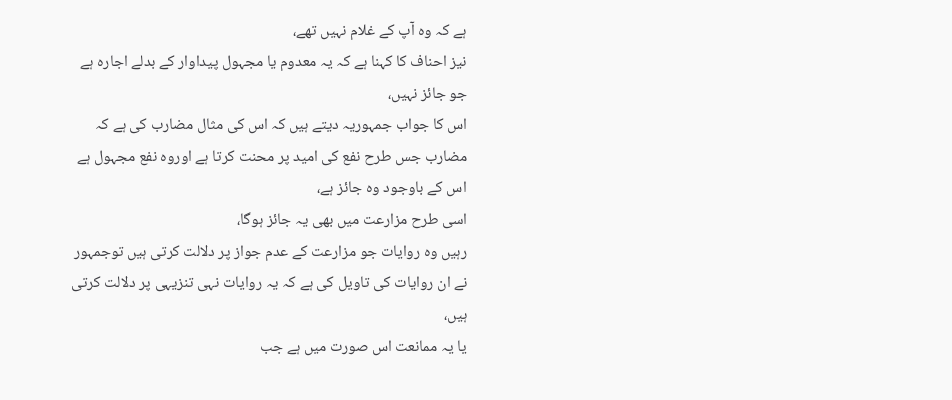ہے کہ وہ آپ کے غلام نہیں تھے،
نیز احناف کا کہنا ہے کہ یہ معدوم یا مجہول پیداوار کے بدلے اجارہ ہے جو جائز نہیں،
اس کا جواب جمہوریہ دیتے ہیں کہ اس کی مثال مضارب کی ہے کہ مضارب جس طرح نفع کی امید پر محنت کرتا ہے اوروہ نفع مجہول ہے اس کے باوجود وہ جائز ہے،
اسی طرح مزارعت میں بھی یہ جائز ہوگا،
رہیں وہ روایات جو مزارعت کے عدم جواز پر دلالت کرتی ہیں توجمہور نے ان روایات کی تاویل کی ہے کہ یہ روایات نہی تنزیہی پر دلالت کرتی ہیں،
یا یہ ممانعت اس صورت میں ہے جب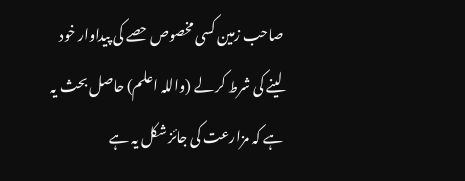صاحب زمین کسی مخصوص حصے کی پیداوار خود لینے کی شرط کر لے (واللہ اعلم) حاصل بحث یہ ہے کہ مزارعت کی جائز شکل یہ ہے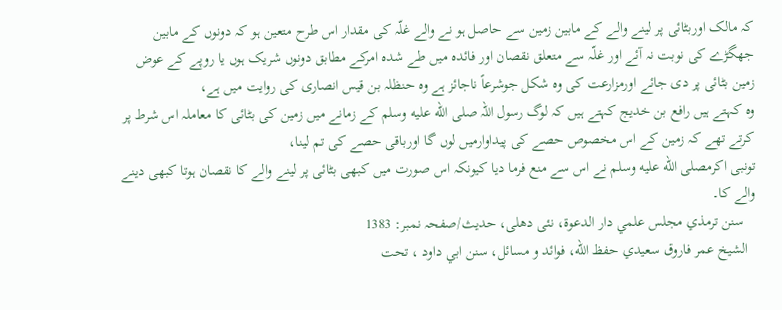کہ مالک اوربٹائی پر لینے والے کے مابین زمین سے حاصل ہو نے والے غلّہ کی مقدار اس طرح متعین ہو کہ دونوں کے مابین جھگڑے کی نوبت نہ آئے اور غلّہ سے متعلق نقصان اور فائدہ میں طے شدہ امرکے مطابق دونوں شریک ہوں یا روپے کے عوض زمین بٹائی پر دی جائے اورمزارعت کی وہ شکل جوشرعاً ناجائز ہے وہ حنظلہ بن قیس انصاری کی روایت میں ہے،
وہ کہتے ہیں رافع بن خدیج کہتے ہیں کہ لوگ رسول اللہ صلى الله عليه وسلم کے زمانے میں زمین کی بٹائی کا معاملہ اس شرط پر کرتے تھے کہ زمین کے اس مخصوص حصے کی پیداوارمیں لوں گا اورباقی حصے کی تم لینا،
تونبی اکرمصلى الله عليه وسلم نے اس سے منع فرما دیا کیونکہ اس صورت میں کبھی بٹائی پر لینے والے کا نقصان ہوتا کبھی دینے والے کا۔
   سنن ترمذي مجلس علمي دار الدعوة، نئى دهلى، حدیث/صفحہ نمبر: 1383
  الشيخ عمر فاروق سعيدي حفظ الله، فوائد و مسائل، سنن ابي داود ، تحت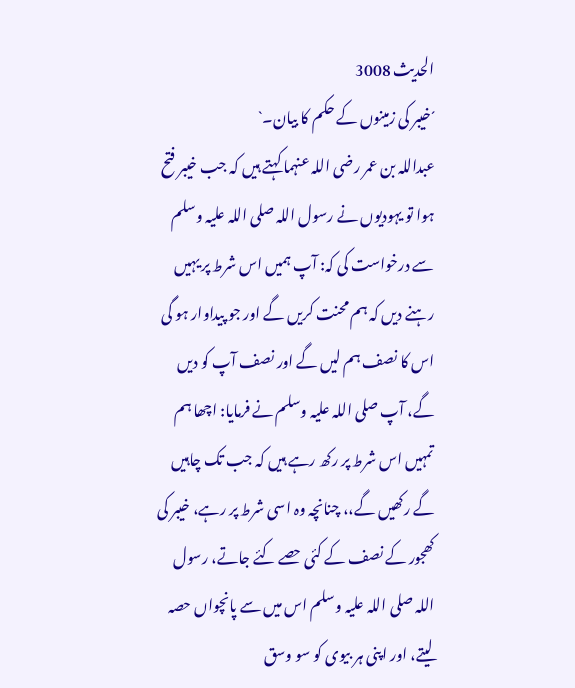الحديث 3008
´خیبر کی زمینوں کے حکم کا بیان۔`
عبداللہ بن عمر رضی اللہ عنہما کہتے ہیں کہ جب خیبر فتح ہوا تو یہودیوں نے رسول اللہ صلی اللہ علیہ وسلم سے درخواست کی کہ: آپ ہمیں اس شرط پر یہیں رہنے دیں کہ ہم محنت کریں گے اور جو پیداوار ہو گی اس کا نصف ہم لیں گے اور نصف آپ کو دیں گے، آپ صلی اللہ علیہ وسلم نے فرمایا: اچھا ہم تمہیں اس شرط پر رکھ رہے ہیں کہ جب تک چاہیں گے رکھیں گے،، چنانچہ وہ اسی شرط پر رہے، خیبر کی کھجور کے نصف کے کئی حصے کئے جاتے، رسول اللہ صلی اللہ علیہ وسلم اس میں سے پانچواں حصہ لیتے، اور اپنی ہر بیوی کو سو وسق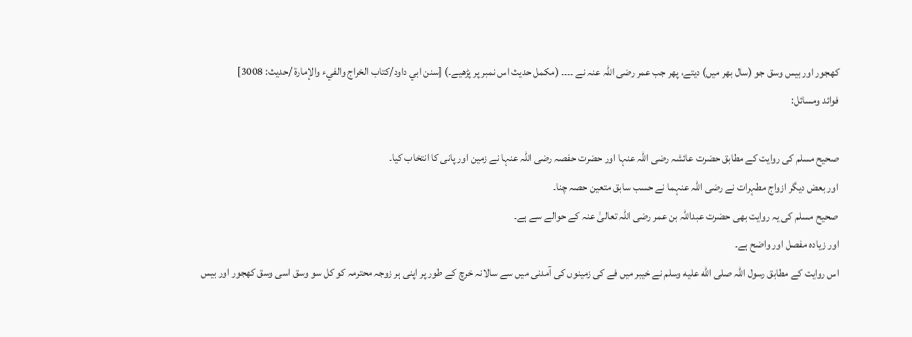کھجور اور بیس وسق جو (سال بھر میں) دیتے، پھر جب عمر رضی اللہ عنہ نے ۔۔۔۔ (مکمل حدیث اس نمبر پر پڑھیے۔) [سنن ابي داود/كتاب الخراج والفيء والإمارة /حدیث: 3008]
فوائد ومسائل:

صحیح مسلم کی روایت کے مطابق حضرت عائشہ رضی اللہ عنہا اور حضرت حفصہ رضی اللہ عنہا نے زمین اور پانی کا انتخاب کیا۔
اور بعض دیگر ازواج مطہرات نے رضی اللہ عنہما نے حسب سابق متعین حصہ چنا۔
صحیح مسلم کی یہ روایت بھی حضرت عبداللہ بن عمر رضی اللہ تعالیٰ عنہ کے حوالے سے ہے۔
اور زیادہ مفصل اور واضح ہے۔
اس روایت کے مطابق رسول اللہ صلى الله عليه وسلم نے خیبر میں فے کی زمینوں کی آمدنی میں سے سالانہ خرچ کے طور پر اپنی ہر زوجہ محترمہ کو کل سو وسق اسی وسق کھجور اور بیس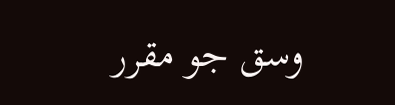وسق جو مقرر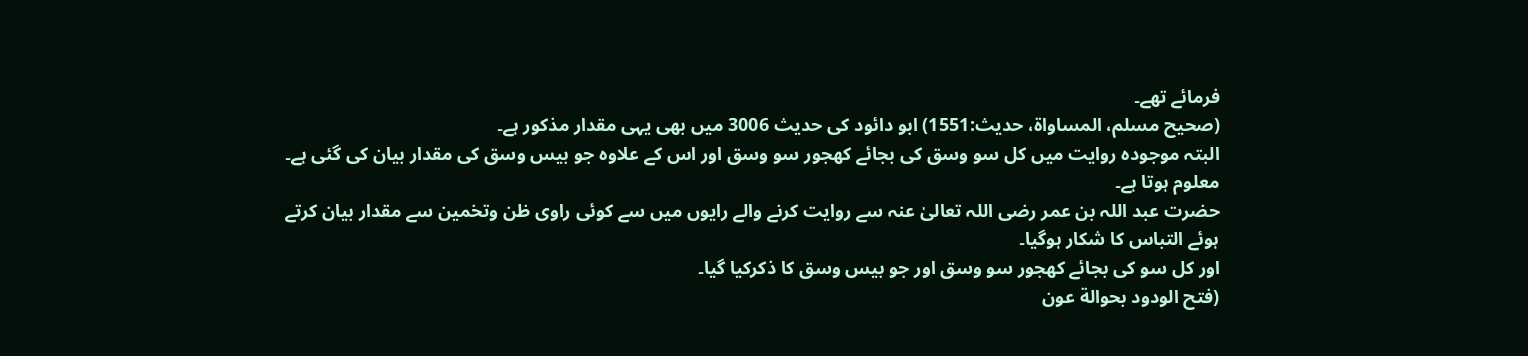فرمائے تھے۔
(صحیح مسلم، المساواة، حدیث:1551) ابو دائود کی حدیث 3006 میں بھی یہی مقدار مذکور ہے۔
البتہ موجودہ روایت میں کل سو وسق کی بجائے کھجور سو وسق اور اس کے علاوہ جو بیس وسق کی مقدار بیان کی گئی ہے۔
معلوم ہوتا ہے۔
حضرت عبد اللہ بن عمر رضی اللہ تعالیٰ عنہ سے روایت کرنے والے رایوں میں سے کوئی راوی ظن وتخمین سے مقدار بیان کرتے ہوئے التباس کا شکار ہوگیا۔
اور کل سو کی بجائے کھجور سو وسق اور جو بیس وسق کا ذکرکیا گیا۔
(فتح الودود بحوالة عون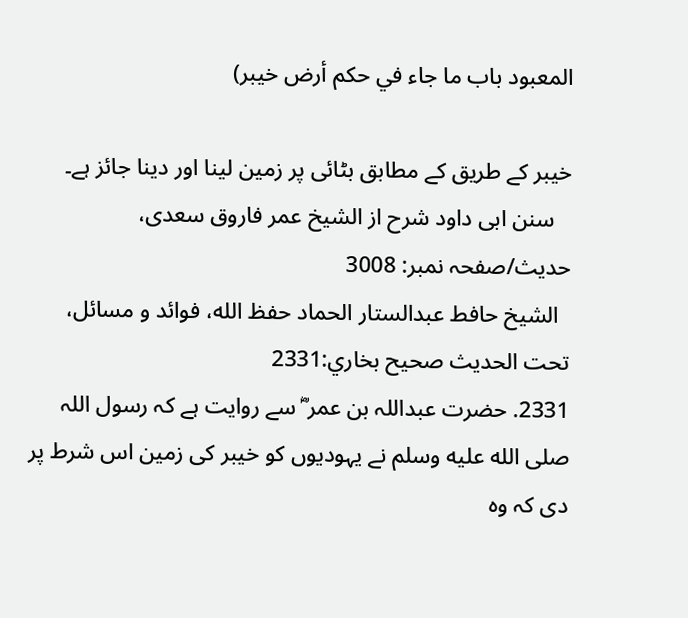المعبود باب ما جاء في حکم أرض خیبر)

خیبر کے طریق کے مطابق بٹائی پر زمین لینا اور دینا جائز ہے۔
   سنن ابی داود شرح از الشیخ عمر فاروق سعدی، حدیث/صفحہ نمبر: 3008
  الشيخ حافط عبدالستار الحماد حفظ الله، فوائد و مسائل، تحت الحديث صحيح بخاري:2331
2331. حضرت عبداللہ بن عمر ؓ سے روایت ہے کہ رسول اللہ صلى الله عليه وسلم نے یہودیوں کو خیبر کی زمین اس شرط پر دی کہ وہ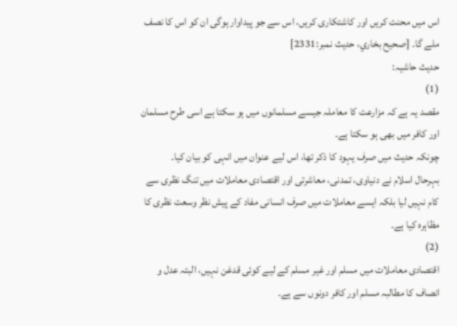اس میں محنت کریں اور کاشتکاری کریں، اس سے جو پیداوار ہوگی ان کو اس کا نصف ملے گا۔ [صحيح بخاري، حديث نمبر:2331]
حدیث حاشیہ:
(1)
مقصد یہ ہے کہ مزارعت کا معاملہ جیسے مسلمانوں میں ہو سکتا ہے اسی طرح مسلمان اور کافر میں بھی ہو سکتا ہے۔
چونکہ حدیث میں صرف یہود کا ذکر تھا، اس لیے عنوان میں انہی کو بیان کیا۔
بہرحال اسلام نے دنیاوی، تمدنی، معاشرتی اور اقتصادی معاملات میں تنگ نظری سے کام نہیں لیا بلکہ ایسے معاملات میں صرف انسانی مفاد کے پیش نظر وسعت نظری کا مظاہرہ کیا ہے۔
(2)
اقتصادی معاملات میں مسلم اور غیر مسلم کے لیے کوئی قدغن نہیں، البتہ عدل و انصاف کا مطالبہ مسلم اور کافر دونوں سے ہے۔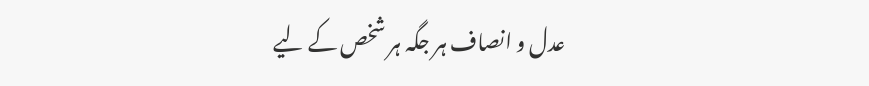عدل و انصاف ہر جگہ ہر شخص کے لیے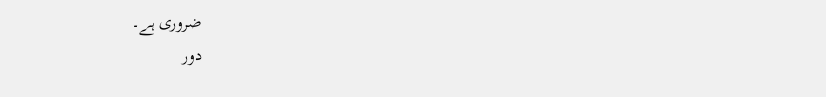ضروری ہے۔
دور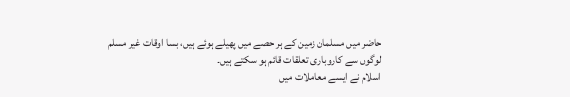حاضر میں مسلمان زمین کے ہر حصے میں پھیلے ہوئے ہیں، بسا اوقات غیر مسلم لوگوں سے کاروباری تعلقات قائم ہو سکتے ہیں۔
اسلام نے ایسے معاملات میں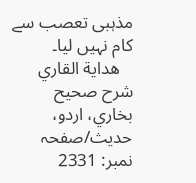مذہبی تعصب سے کام نہیں لیا۔
   هداية القاري شرح صحيح بخاري، اردو، حدیث/صفحہ نمبر: 2331